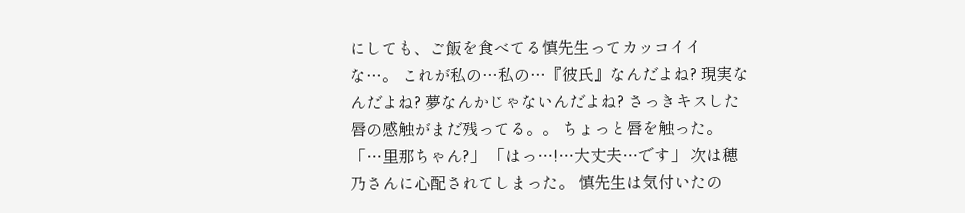にしても、ご飯を食べてる慎先生ってカッコイイな…。 これが私の…私の…『彼氏』なんだよね? 現実なんだよね? 夢なんかじゃないんだよね? さっきキスした唇の感触がまだ残ってる。。 ちょっと唇を触った。 「…里那ちゃん?」 「はっ…!…大丈夫…です」 次は穂乃さんに心配されてしまった。 慎先生は気付いたの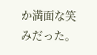か満面な笑みだった。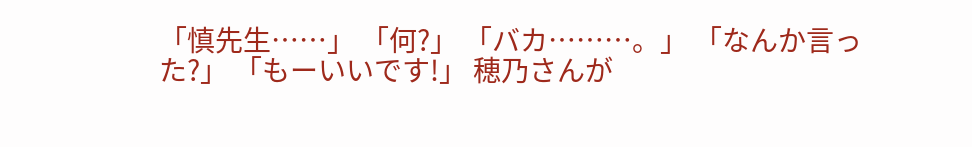「慎先生……」 「何?」 「バカ………。」 「なんか言った?」 「もーいいです!」 穂乃さんが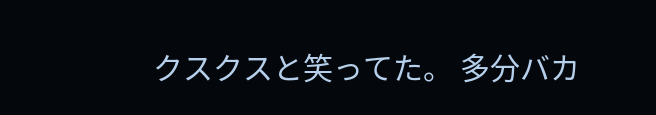クスクスと笑ってた。 多分バカ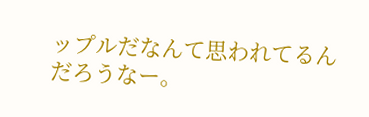ップルだなんて思われてるんだろうなー。